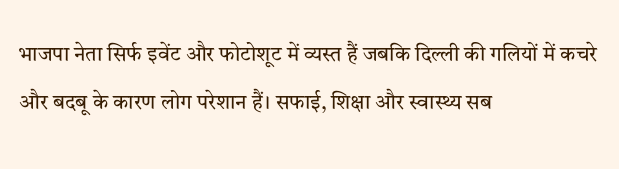भाजपा नेता सिर्फ इवेंट और फोटोशूट में व्यस्त हैं जबकि दिल्ली की गलियों में कचरे और बदबू के कारण लोग परेशान हैं। सफाई, शिक्षा और स्वास्थ्य सब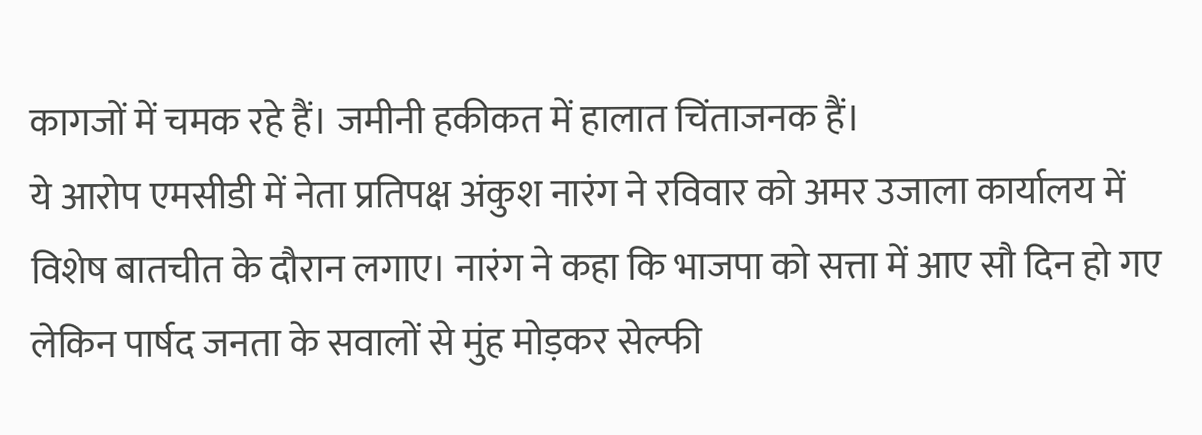कागजों में चमक रहे हैं। जमीनी हकीकत में हालात चिंताजनक हैं।
ये आरोप एमसीडी में नेता प्रतिपक्ष अंकुश नारंग ने रविवार को अमर उजाला कार्यालय में विशेष बातचीत के दौरान लगाए। नारंग ने कहा कि भाजपा को सत्ता में आए सौ दिन हो गए लेकिन पार्षद जनता के सवालों से मुंह मोड़कर सेल्फी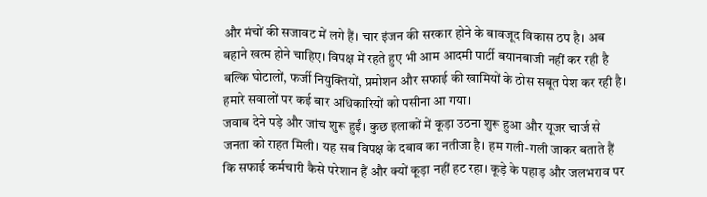और मंचों की सजावट में लगे हैं। चार इंजन की सरकार होने के बावजूद विकास ठप है। अब बहाने खत्म होने चाहिए। विपक्ष में रहते हुए भी आम आदमी पार्टी बयानबाजी नहीं कर रही है बल्कि घोटालों, फर्जी नियुक्तियों, प्रमोशन और सफाई की खामियों के ठोस सबूत पेश कर रही है। हमारे सवालों पर कई बार अधिकारियों को पसीना आ गया।
जवाब देने पड़े और जांच शुरू हुईं। कुछ इलाकों में कूड़ा उठना शुरू हुआ और यूजर चार्ज से जनता को राहत मिली। यह सब विपक्ष के दबाव का नतीजा है। हम गली-गली जाकर बताते हैं कि सफाई कर्मचारी कैसे परेशान हैं और क्यों कूड़ा नहीं हट रहा। कूड़े के पहाड़ और जलभराव पर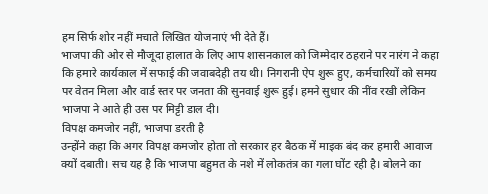हम सिर्फ शोर नहीं मचाते लिखित योजनाएं भी देते हैं।
भाजपा की ओर से मौजूदा हालात के लिए आप शासनकाल को जिम्मेदार ठहराने पर नारंग ने कहा कि हमारे कार्यकाल में सफाई की जवाबदेही तय थी। निगरानी ऐप शुरू हुए, कर्मचारियों को समय पर वेतन मिला और वार्ड स्तर पर जनता की सुनवाई शुरू हुई। हमने सुधार की नींव रखी लेकिन भाजपा ने आते ही उस पर मिट्टी डाल दी।
विपक्ष कमजोर नहीं, भाजपा डरती है
उन्होंने कहा कि अगर विपक्ष कमजोर होता तो सरकार हर बैठक में माइक बंद कर हमारी आवाज क्यों दबाती। सच यह है कि भाजपा बहुमत के नशे में लोकतंत्र का गला घोंट रही है। बोलने का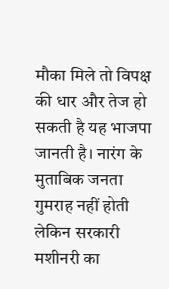मौका मिले तो विपक्ष की धार और तेज हो सकती है यह भाजपा जानती है। नारंग के मुताबिक जनता गुमराह नहीं होती लेकिन सरकारी मशीनरी का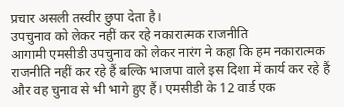प्रचार असली तस्वीर छुपा देता है।
उपचुनाव को लेकर नहीं कर रहे नकारात्मक राजनीति
आगामी एमसीडी उपचुनाव को लेकर नारंग ने कहा कि हम नकारात्मक राजनीति नहीं कर रहे हैं बल्कि भाजपा वाले इस दिशा में कार्य कर रहे हैं और वह चुनाव से भी भागे हुए हैं। एमसीडी के 12 वार्ड एक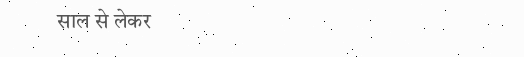साल से लेकर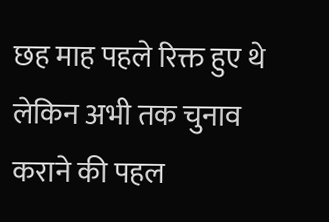छह माह पहले रिक्त हुए थे लेकिन अभी तक चुनाव कराने की पहल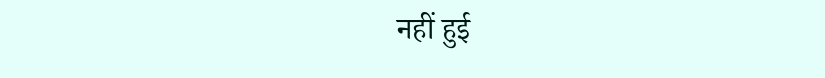नहीं हुई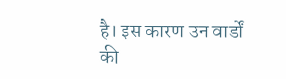है। इस कारण उन वार्डों की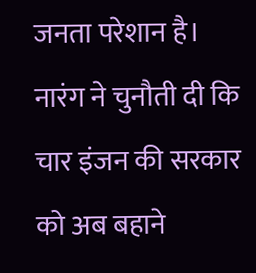जनता परेशान है। नारंग ने चुनौती दी कि चार इंजन की सरकार को अब बहाने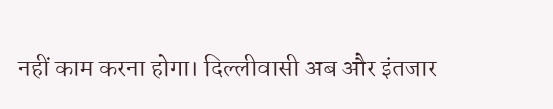नहीं काम करना होगा। दिल्लीवासी अब और इंतजार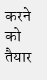करने को तैयार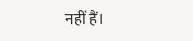नहीं हैं।